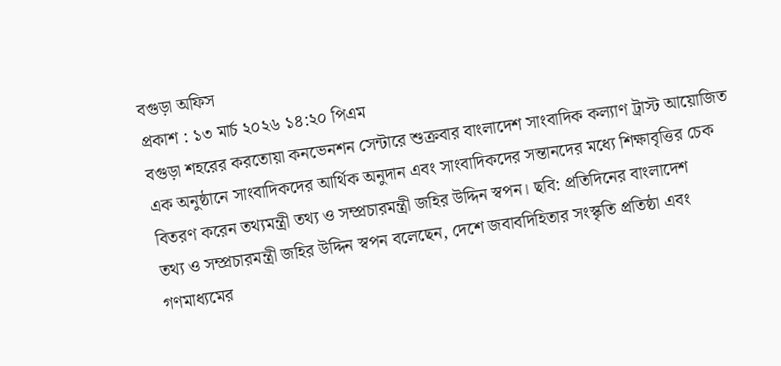বগুড়া অফিস
প্রকাশ : ১৩ মার্চ ২০২৬ ১৪:২০ পিএম
বগুড়া শহরের করতোয়া কনভেনশন সেন্টারে শুক্রবার বাংলাদেশ সাংবাদিক কল্যাণ ট্রাস্ট আয়োজিত এক অনুষ্ঠানে সাংবাদিকদের আর্থিক অনুদান এবং সাংবাদিকদের সন্তানদের মধ্যে শিক্ষাবৃত্তির চেক বিতরণ করেন তথ্যমন্ত্রী তথ্য ও সম্প্রচারমন্ত্রী জহির উদ্দিন স্বপন। ছবি: প্রতিদিনের বাংলাদেশ
তথ্য ও সম্প্রচারমন্ত্রী জহির উদ্দিন স্বপন বলেছেন, দেশে জবাবদিহিতার সংস্কৃতি প্রতিষ্ঠা এবং গণমাধ্যমের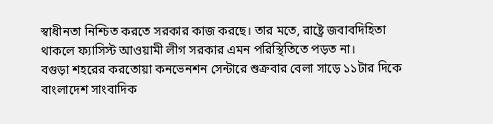স্বাধীনতা নিশ্চিত করতে সরকার কাজ করছে। তার মতে, রাষ্ট্রে জবাবদিহিতা থাকলে ফ্যাসিস্ট আওয়ামী লীগ সরকার এমন পরিস্থিতিতে পড়ত না।
বগুড়া শহরের করতোয়া কনভেনশন সেন্টারে শুক্রবার বেলা সাড়ে ১১টার দিকে বাংলাদেশ সাংবাদিক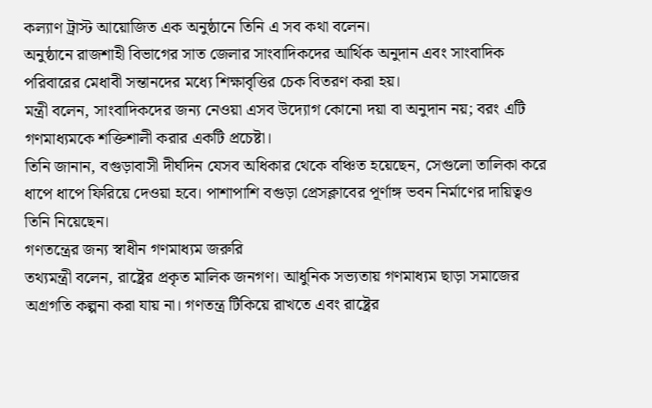কল্যাণ ট্রাস্ট আয়োজিত এক অনুষ্ঠানে তিনি এ সব কথা বলেন।
অনুষ্ঠানে রাজশাহী বিভাগের সাত জেলার সাংবাদিকদের আর্থিক অনুদান এবং সাংবাদিক পরিবারের মেধাবী সন্তানদের মধ্যে শিক্ষাবৃত্তির চেক বিতরণ করা হয়।
মন্ত্রী বলেন, সাংবাদিকদের জন্য নেওয়া এসব উদ্যোগ কোনো দয়া বা অনুদান নয়; বরং এটি গণমাধ্যমকে শক্তিশালী করার একটি প্রচেষ্টা।
তিনি জানান, বগুড়াবাসী দীর্ঘদিন যেসব অধিকার থেকে বঞ্চিত হয়েছেন, সেগুলো তালিকা করে ধাপে ধাপে ফিরিয়ে দেওয়া হবে। পাশাপাশি বগুড়া প্রেসক্লাবের পূর্ণাঙ্গ ভবন নির্মাণের দায়িত্বও তিনি নিয়েছেন।
গণতন্ত্রের জন্য স্বাধীন গণমাধ্যম জরুরি
তথ্যমন্ত্রী বলেন, রাষ্ট্রের প্রকৃত মালিক জনগণ। আধুনিক সভ্যতায় গণমাধ্যম ছাড়া সমাজের অগ্রগতি কল্পনা করা যায় না। গণতন্ত্র টিকিয়ে রাখতে এবং রাষ্ট্রের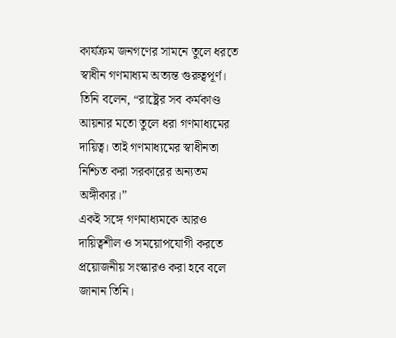কার্যক্রম জনগণের সামনে তুলে ধরতে স্বাধীন গণমাধ্যম অত্যন্ত গুরুত্বপূর্ণ।
তিনি বলেন, “রাষ্ট্রের সব কর্মকাণ্ড আয়নার মতো তুলে ধরা গণমাধ্যমের দায়িত্ব। তাই গণমাধ্যমের স্বাধীনতা নিশ্চিত করা সরকারের অন্যতম অঙ্গীকার।”
একই সঙ্গে গণমাধ্যমকে আরও দায়িত্বশীল ও সময়োপযোগী করতে প্রয়োজনীয় সংস্কারও করা হবে বলে জানান তিনি।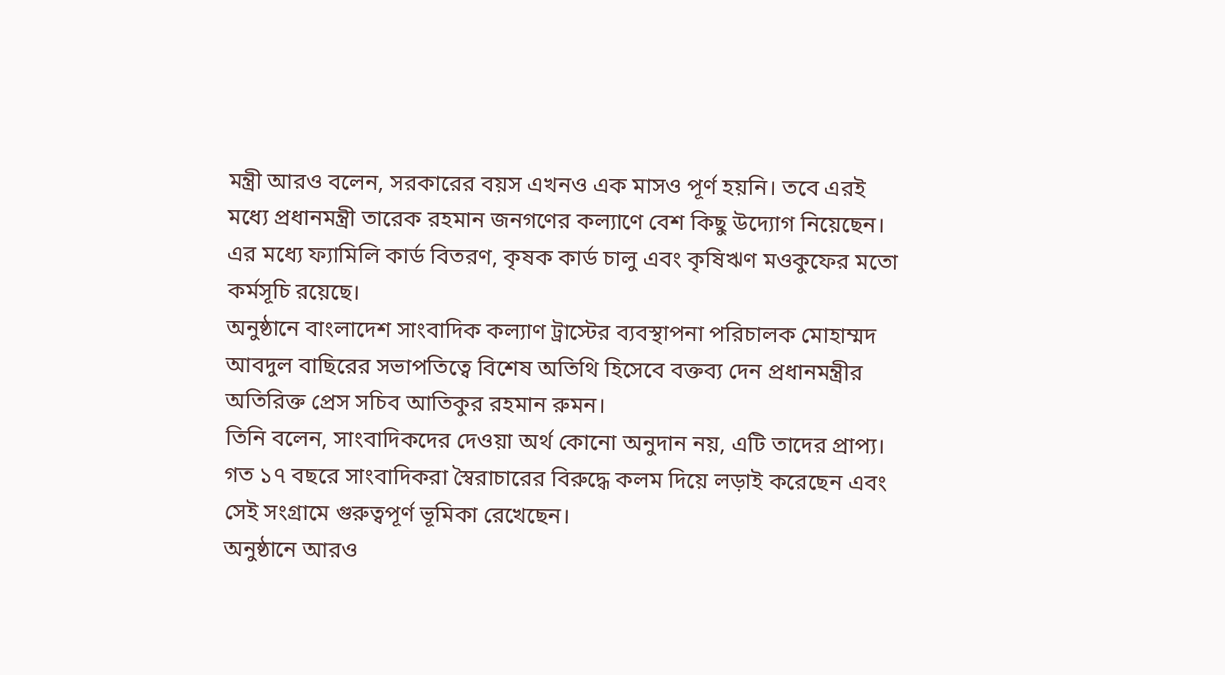মন্ত্রী আরও বলেন, সরকারের বয়স এখনও এক মাসও পূর্ণ হয়নি। তবে এরই মধ্যে প্রধানমন্ত্রী তারেক রহমান জনগণের কল্যাণে বেশ কিছু উদ্যোগ নিয়েছেন।
এর মধ্যে ফ্যামিলি কার্ড বিতরণ, কৃষক কার্ড চালু এবং কৃষিঋণ মওকুফের মতো কর্মসূচি রয়েছে।
অনুষ্ঠানে বাংলাদেশ সাংবাদিক কল্যাণ ট্রাস্টের ব্যবস্থাপনা পরিচালক মোহাম্মদ আবদুল বাছিরের সভাপতিত্বে বিশেষ অতিথি হিসেবে বক্তব্য দেন প্রধানমন্ত্রীর অতিরিক্ত প্রেস সচিব আতিকুর রহমান রুমন।
তিনি বলেন, সাংবাদিকদের দেওয়া অর্থ কোনো অনুদান নয়, এটি তাদের প্রাপ্য। গত ১৭ বছরে সাংবাদিকরা স্বৈরাচারের বিরুদ্ধে কলম দিয়ে লড়াই করেছেন এবং সেই সংগ্রামে গুরুত্বপূর্ণ ভূমিকা রেখেছেন।
অনুষ্ঠানে আরও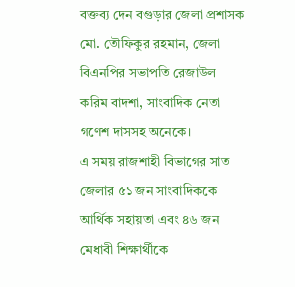বক্তব্য দেন বগুড়ার জেলা প্রশাসক মো. তৌফিকুর রহমান, জেলা বিএনপির সভাপতি রেজাউল করিম বাদশা, সাংবাদিক নেতা গণেশ দাসসহ অনেকে।
এ সময় রাজশাহী বিভাগের সাত জেলার ৫১ জন সাংবাদিককে আর্থিক সহায়তা এবং ৪৬ জন মেধাবী শিক্ষার্থীকে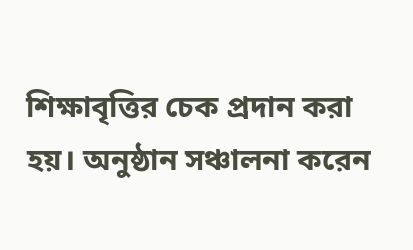শিক্ষাবৃত্তির চেক প্রদান করা হয়। অনুষ্ঠান সঞ্চালনা করেন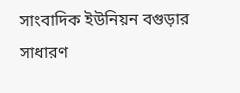সাংবাদিক ইউনিয়ন বগুড়ার সাধারণ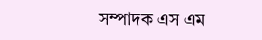সম্পাদক এস এম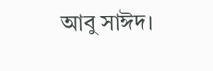আবু সাঈদ।